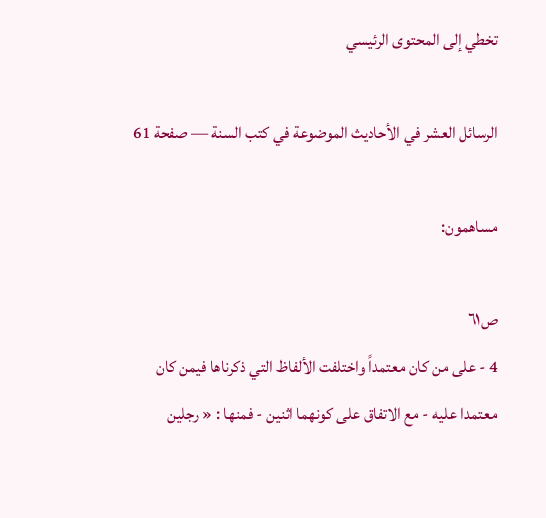تخطي إلى المحتوى الرئيسي

الرسائل العشر في الأحاديث الموضوعة في كتب السنة — صفحة 61

مساهمون:

ص٦١
4 - على من كان معتمداً واختلفت الألفاظ التي ذكرناها فيمن كان معتمدا عليه - مع الاتفاق على كونهما اثنين - فمنها : « رجلين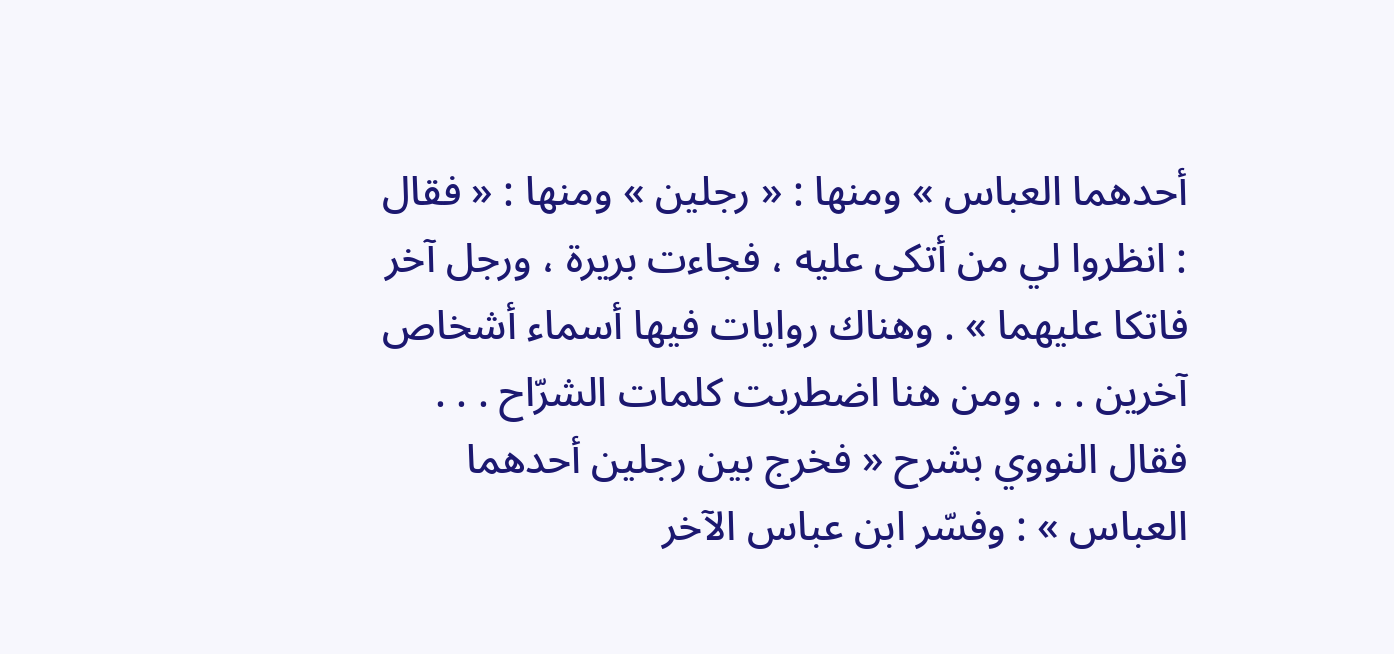أحدهما العباس » ومنها : « رجلين » ومنها : « فقال : انظروا لي من أتكى عليه ، فجاءت بريرة ، ورجل آخر فاتكا عليهما » . وهناك روايات فيها أسماء أشخاص آخرين . . . ومن هنا اضطربت كلمات الشرّاح . . . فقال النووي بشرح « فخرج بين رجلين أحدهما العباس » : وفسّر ابن عباس الآخر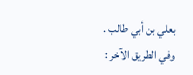بعلي بن أبي طالب . وفي الطريق الآخر :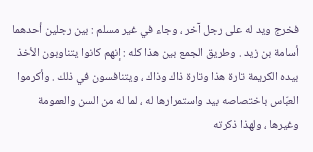فخرج ويد له على رجل آخر ، وجاء في غير مسلم : بين رجلين أحدهما أسامة بن زيد . وطريق الجمع بين هذا كله : إنهم كانوا يتناوبون الأخذ بيده الكريمة تارة هذا وتارة ذاك وذاك ، ويتنافسون في ذلك . وأكرموا العبّاس باختصاصه بيد واستمرارها له ، لما له من السن والعمومة وغيرها ، ولهذا ذكرته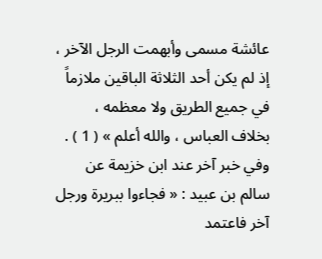عائشة مسمى وأبهمت الرجل الآخر ، إذ لم يكن أحد الثلاثة الباقين ملازماً في جميع الطريق ولا معظمه ، بخلاف العباس ، والله أعلم » ( 1 ) . وفي خبر آخر عند ابن خزيمة عن سالم بن عبيد : « فجاءوا ببريرة ورجل آخر فاعتمد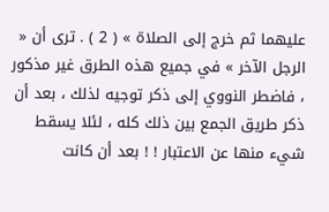عليهما ثم خرج إلى الصلاة » ( 2 ) . ترى أن « الرجل الآخر » في جميع هذه الطرق غير مذكور ، فاضطر النووي إلى ذكر توجيه لذلك ، بعد أن ذكر طريق الجمع بين ذلك كله ، لئلا يسقط شيء منها عن الاعتبار ! ! بعد أن كانت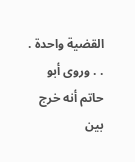القضية واحدة . . . وروى أبو حاتم أنه خرج بين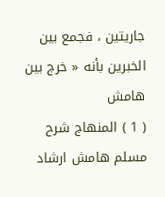جاريتين ، فجمع بين الخبرين بأنه « خرج بين
هامش
( 1 ) المنهاج شرح مسلم هامش ارشاد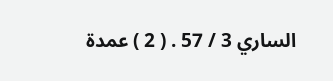الساري 3 / 57 . ( 2 ) عمدة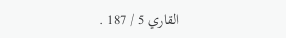القاري 5 / 187 .